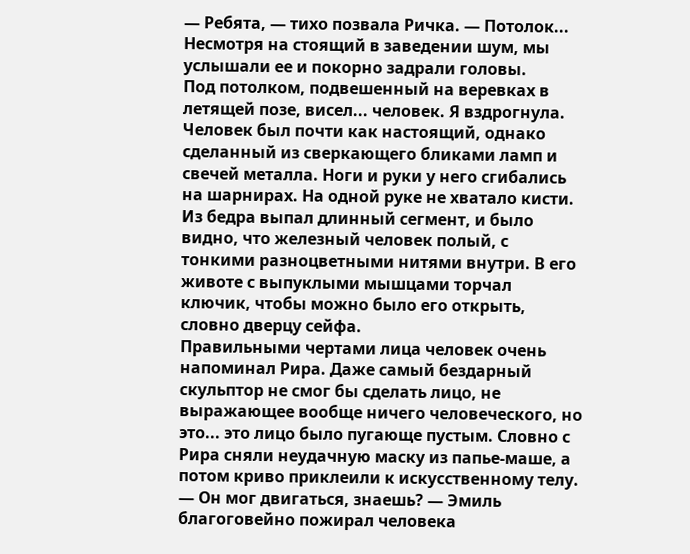— Ребята, — тихо позвала Ричка. — Потолок...
Несмотря на стоящий в заведении шум, мы услышали ее и покорно задрали головы.
Под потолком, подвешенный на веревках в летящей позе, висел... человек. Я вздрогнула. Человек был почти как настоящий, однако сделанный из сверкающего бликами ламп и свечей металла. Ноги и руки у него сгибались на шарнирах. На одной руке не хватало кисти. Из бедра выпал длинный сегмент, и было видно, что железный человек полый, с тонкими разноцветными нитями внутри. В его животе с выпуклыми мышцами торчал ключик, чтобы можно было его открыть, словно дверцу сейфа.
Правильными чертами лица человек очень напоминал Рира. Даже самый бездарный скульптор не смог бы сделать лицо, не выражающее вообще ничего человеческого, но это... это лицо было пугающе пустым. Словно с Рира сняли неудачную маску из папье-маше, а потом криво приклеили к искусственному телу.
— Он мог двигаться, знаешь? — Эмиль благоговейно пожирал человека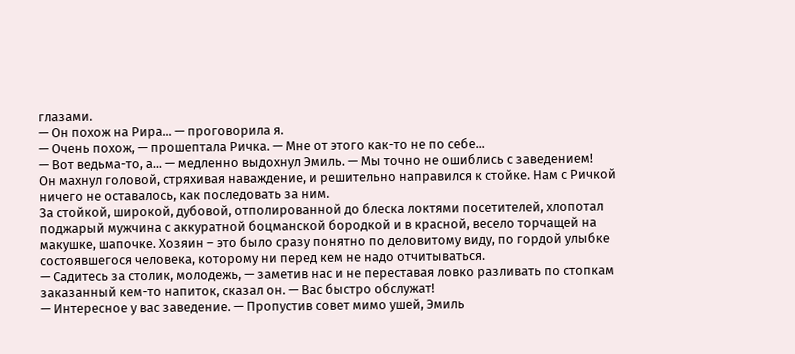глазами.
— Он похож на Рира... — проговорила я.
— Очень похож, — прошептала Ричка. — Мне от этого как-то не по себе...
— Вот ведьма-то, а... — медленно выдохнул Эмиль. — Мы точно не ошиблись с заведением!
Он махнул головой, стряхивая наваждение, и решительно направился к стойке. Нам с Ричкой ничего не оставалось, как последовать за ним.
За стойкой, широкой, дубовой, отполированной до блеска локтями посетителей, хлопотал поджарый мужчина с аккуратной боцманской бородкой и в красной, весело торчащей на макушке, шапочке. Хозяин – это было сразу понятно по деловитому виду, по гордой улыбке состоявшегося человека, которому ни перед кем не надо отчитываться.
— Садитесь за столик, молодежь, — заметив нас и не переставая ловко разливать по стопкам заказанный кем-то напиток, сказал он. — Вас быстро обслужат!
— Интересное у вас заведение. — Пропустив совет мимо ушей, Эмиль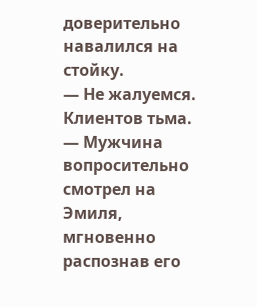доверительно навалился на стойку.
— Не жалуемся. Клиентов тьма. — Мужчина вопросительно смотрел на Эмиля, мгновенно распознав его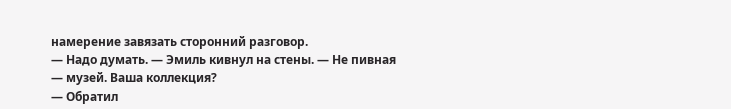намерение завязать сторонний разговор.
— Надо думать. — Эмиль кивнул на стены. — Не пивная — музей. Ваша коллекция?
— Обратил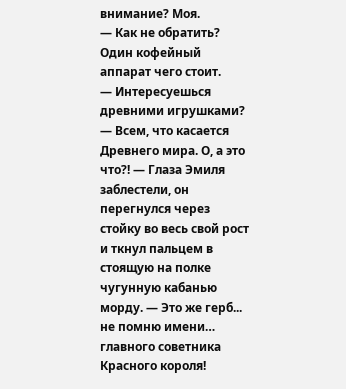внимание? Моя.
— Как не обратить? Один кофейный аппарат чего стоит.
— Интересуешься древними игрушками?
— Всем, что касается Древнего мира. О, а это что?! — Глаза Эмиля заблестели, он перегнулся через стойку во весь свой рост и ткнул пальцем в стоящую на полке чугунную кабанью морду. — Это же герб... не помню имени… главного советника Красного короля!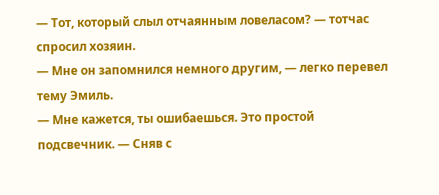— Тот, который слыл отчаянным ловеласом? — тотчас спросил хозяин.
— Мне он запомнился немного другим, — легко перевел тему Эмиль.
— Мне кажется, ты ошибаешься. Это простой подсвечник. — Сняв с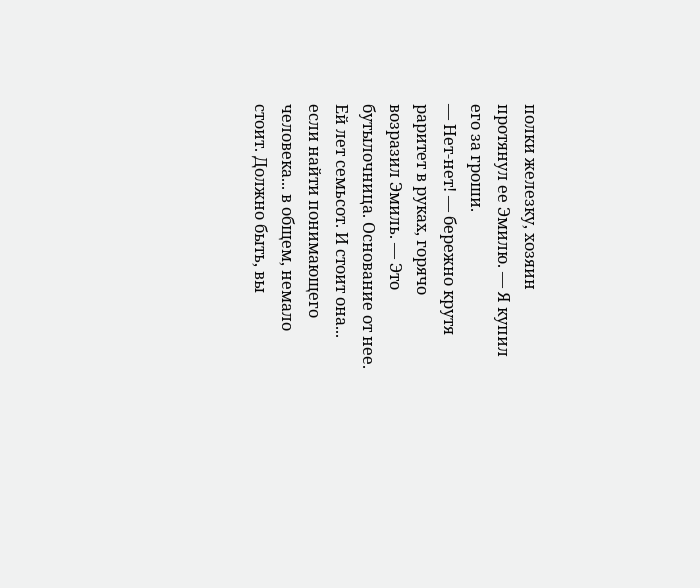полки железку, хозяин протянул ее Эмилю. — Я купил его за гроши.
— Нет-нет! — бережно крутя раритет в руках, горячо возразил Эмиль. — Это бутылочница. Основание от нее. Ей лет семьсот. И стоит она... если найти понимающего человека... в общем, немало стоит. Должно быть, вы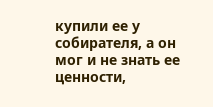купили ее у собирателя, а он мог и не знать ее ценности,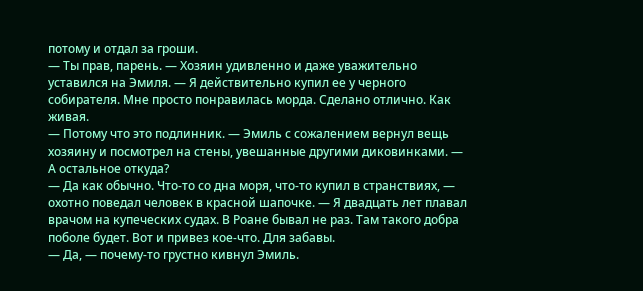потому и отдал за гроши.
— Ты прав, парень. — Хозяин удивленно и даже уважительно уставился на Эмиля. — Я действительно купил ее у черного собирателя. Мне просто понравилась морда. Сделано отлично. Как живая.
— Потому что это подлинник. — Эмиль с сожалением вернул вещь хозяину и посмотрел на стены, увешанные другими диковинками. — А остальное откуда?
— Да как обычно. Что-то со дна моря, что-то купил в странствиях, — охотно поведал человек в красной шапочке. — Я двадцать лет плавал врачом на купеческих судах. В Роане бывал не раз. Там такого добра поболе будет. Вот и привез кое-что. Для забавы.
— Да, — почему-то грустно кивнул Эмиль.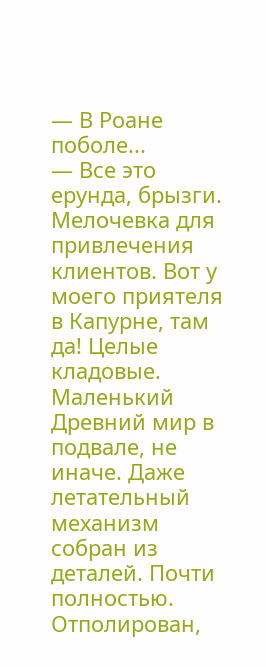— В Роане поболе...
— Все это ерунда, брызги. Мелочевка для привлечения клиентов. Вот у моего приятеля в Капурне, там да! Целые кладовые. Маленький Древний мир в подвале, не иначе. Даже летательный механизм собран из деталей. Почти полностью. Отполирован,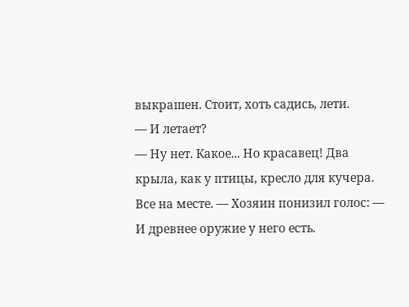выкрашен. Стоит, хоть садись, лети.
— И летает?
— Ну нет. Какое... Но красавец! Два крыла, как у птицы, кресло для кучера. Все на месте. — Хозяин понизил голос: — И древнее оружие у него есть.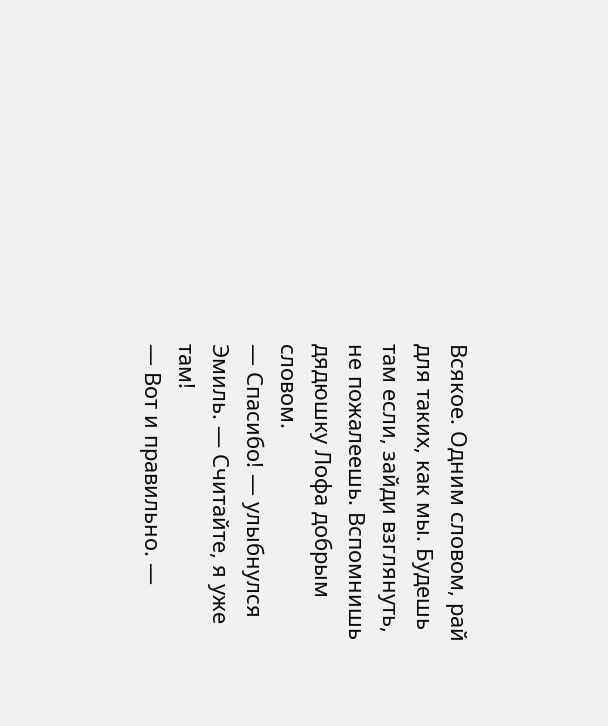Всякое. Одним словом, рай для таких, как мы. Будешь там если, зайди взглянуть, не пожалеешь. Вспомнишь дядюшку Лофа добрым словом.
— Спасибо! — улыбнулся Эмиль. — Считайте, я уже там!
— Вот и правильно. —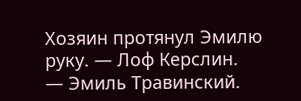Хозяин протянул Эмилю руку. — Лоф Керслин.
— Эмиль Травинский.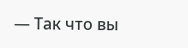— Так что вы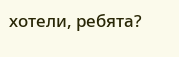хотели, ребята?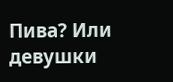Пива? Или девушки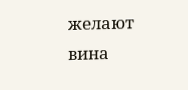желают вина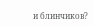и блинчиков?